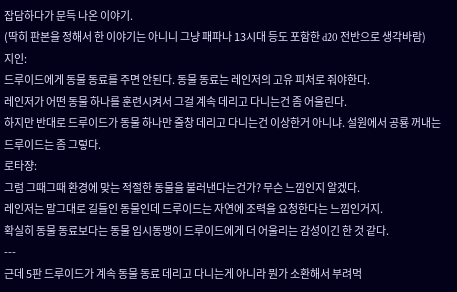잡담하다가 문득 나온 이야기.
(딱히 판본을 정해서 한 이야기는 아니니 그냥 패파나 13시대 등도 포함한 d20 전반으로 생각바람)
지인:
드루이드에게 동물 동료를 주면 안된다. 동물 동료는 레인저의 고유 피처로 줘야한다.
레인저가 어떤 동물 하나를 훈련시켜서 그걸 계속 데리고 다니는건 좀 어울린다.
하지만 반대로 드루이드가 동물 하나만 줄창 데리고 다니는건 이상한거 아니냐. 설원에서 공룡 꺼내는 드루이드는 좀 그렇다.
로타쟝:
그럼 그때그때 환경에 맞는 적절한 동물을 불러낸다는건가? 무슨 느낌인지 알겠다.
레인저는 말그대로 길들인 동물인데 드루이드는 자연에 조력을 요청한다는 느낌인거지.
확실히 동물 동료보다는 동물 임시동맹이 드루이드에게 더 어울리는 감성이긴 한 것 같다.
---
근데 5판 드루이드가 계속 동물 동료 데리고 다니는게 아니라 뭔가 소환해서 부려먹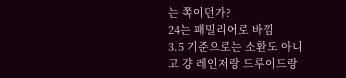는 쪽이던가?
24는 패밀리어로 바낌
3.5 기준으로는 소환도 아니고 걍 레인저랑 드루이드랑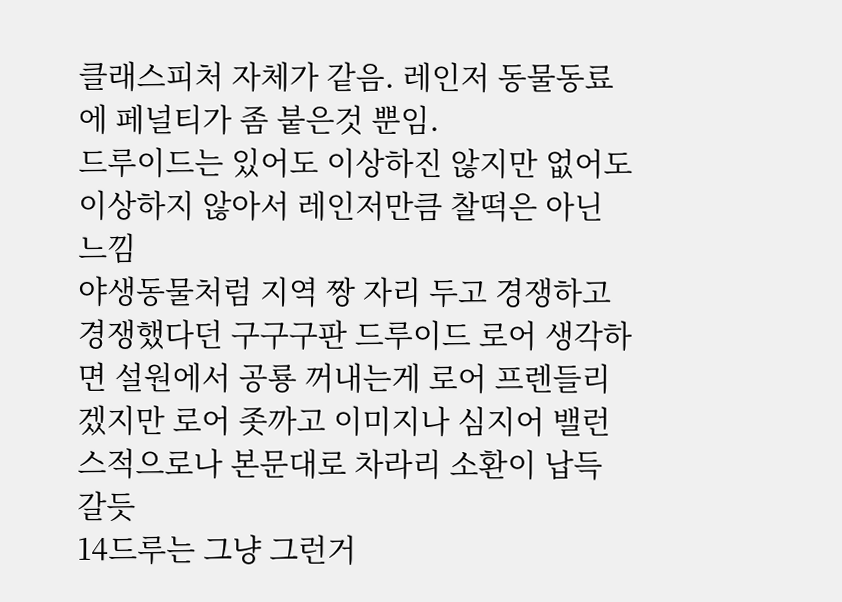클래스피처 자체가 같음. 레인저 동물동료에 페널티가 좀 붙은것 뿐임.
드루이드는 있어도 이상하진 않지만 없어도 이상하지 않아서 레인저만큼 찰떡은 아닌 느낌
야생동물처럼 지역 짱 자리 두고 경쟁하고 경쟁했다던 구구구판 드루이드 로어 생각하면 설원에서 공룡 꺼내는게 로어 프렌들리겠지만 로어 좃까고 이미지나 심지어 밸런스적으로나 본문대로 차라리 소환이 납득 갈듯
14드루는 그냥 그런거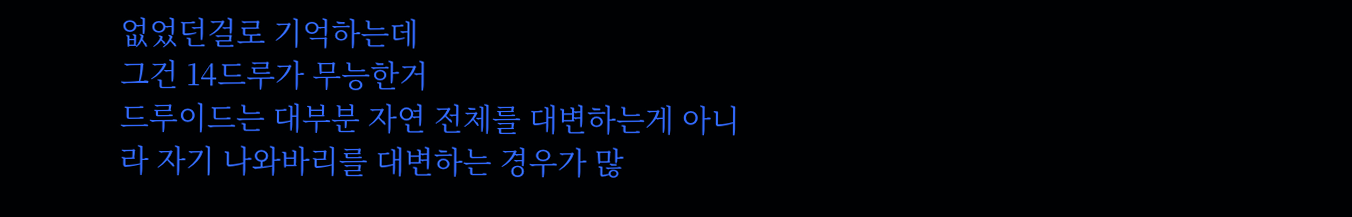없었던걸로 기억하는데
그건 14드루가 무능한거
드루이드는 대부분 자연 전체를 대변하는게 아니라 자기 나와바리를 대변하는 경우가 많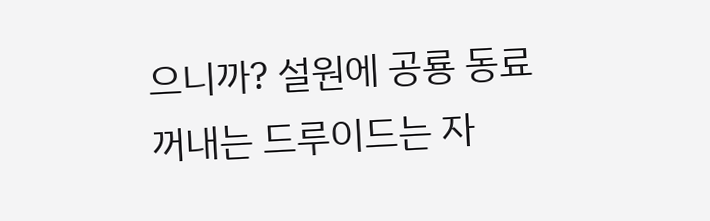으니까? 설원에 공룡 동료 꺼내는 드루이드는 자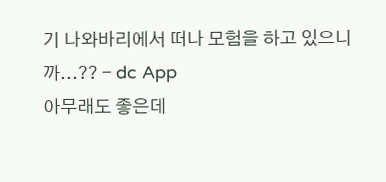기 나와바리에서 떠나 모험을 하고 있으니까...?? - dc App
아무래도 좋은데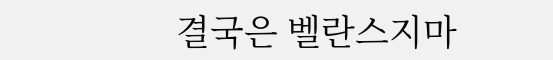결국은 벨란스지마